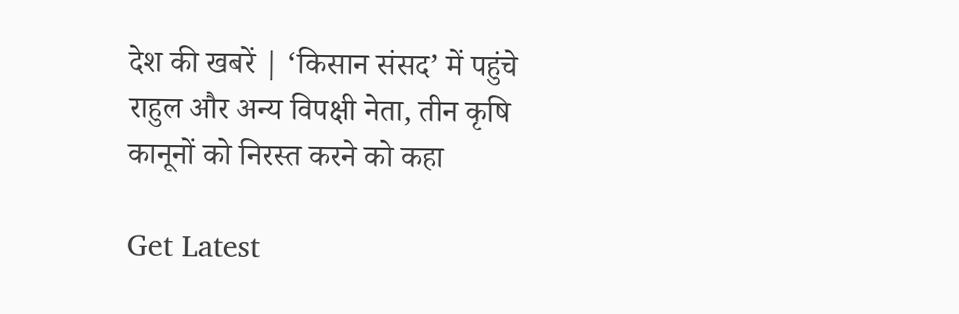देश की खबरें | ‘किसान संसद’ में पहुंचे राहुल और अन्य विपक्षी नेता, तीन कृषि कानूनों को निरस्त करने को कहा

Get Latest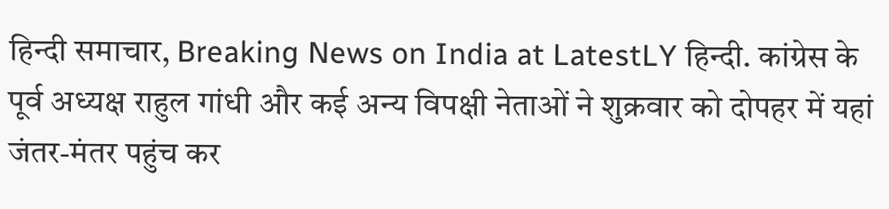हिन्दी समाचार, Breaking News on India at LatestLY हिन्दी. कांग्रेस के पूर्व अध्यक्ष राहुल गांधी और कई अन्य विपक्षी नेताओं ने शुक्रवार को दोपहर में यहां जंतर-मंतर पहुंच कर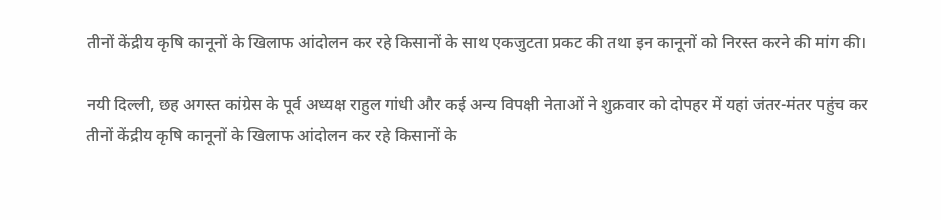तीनों केंद्रीय कृषि कानूनों के खिलाफ आंदोलन कर रहे किसानों के साथ एकजुटता प्रकट की तथा इन कानूनों को निरस्त करने की मांग की।

नयी दिल्ली, छह अगस्त कांग्रेस के पूर्व अध्यक्ष राहुल गांधी और कई अन्य विपक्षी नेताओं ने शुक्रवार को दोपहर में यहां जंतर-मंतर पहुंच कर तीनों केंद्रीय कृषि कानूनों के खिलाफ आंदोलन कर रहे किसानों के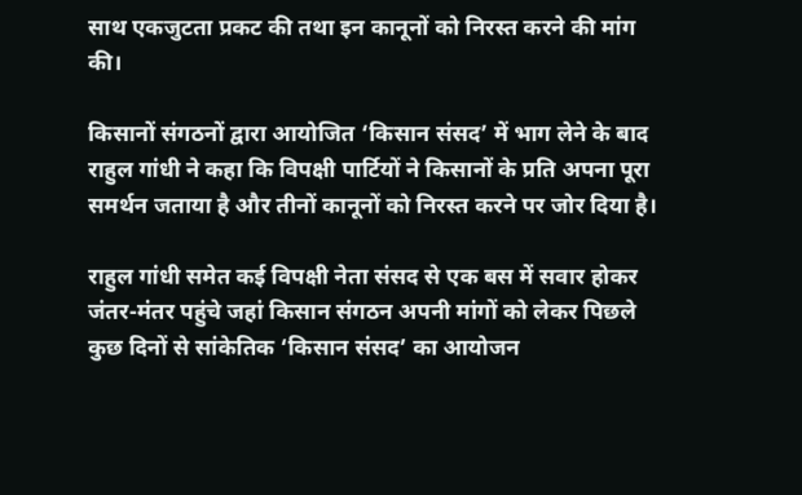साथ एकजुटता प्रकट की तथा इन कानूनों को निरस्त करने की मांग की।

किसानों संगठनों द्वारा आयोजित ‘किसान संसद’ में भाग लेने के बाद राहुल गांधी ने कहा कि विपक्षी पार्टियों ने किसानों के प्रति अपना पूरा समर्थन जताया है और तीनों कानूनों को निरस्त करने पर जोर दिया है।

राहुल गांधी समेत कई विपक्षी नेता संसद से एक बस में सवार होकर जंतर-मंतर पहुंचे जहां किसान संगठन अपनी मांगों को लेकर पिछले कुछ दिनों से सांकेतिक ‘किसान संसद’ का आयोजन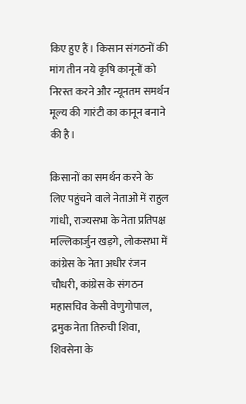किए हुए हैं। किसान संगठनों की मांग तीन नये कृषि कानूनों को निरस्त करने और न्यूनतम समर्थन मूल्य की गारंटी का कानून बनाने की है।

किसानों का समर्थन करने के लिए पहुंचने वाले नेताओं में राहुल गांधी, राज्यसभा के नेता प्रतिपक्ष मल्लिकार्जुन खड़गे, लोकसभा में कांग्रेस के नेता अधीर रंजन चौधरी, कांग्रेस के संगठन महासचिव केसी वेणुगोपाल, द्रमुक नेता तिरुची शिवा, शिवसेना के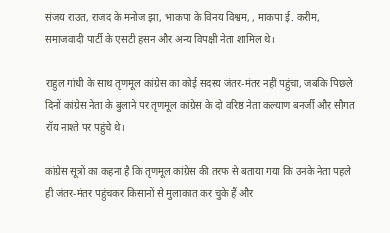संजय राउत, राजद के मनोज झा, भाकपा के विनय विश्वम, , माकपा ई. करीम, समाजवादी पार्टी के एसटी हसन और अन्य विपक्षी नेता शामिल थे।

राहुल गांधी के साथ तृणमूल कांग्रेस का कोई सदस्य जंतर-मंतर नहीं पहुंचा, जबकि पिछले दिनों कांग्रेस नेता के बुलाने पर तृणमूल कांग्रेस के दो वरिष्ठ नेता कल्याण बनर्जी और सौगत रॉय नाश्ते पर पहुंचे थे।

कांग्रेस सूत्रों का कहना है कि तृणमूल कांग्रेस की तरफ से बताया गया कि उनके नेता पहले ही जंतर-मंतर पहुंचकर किसानों से मुलाकात कर चुके हैं और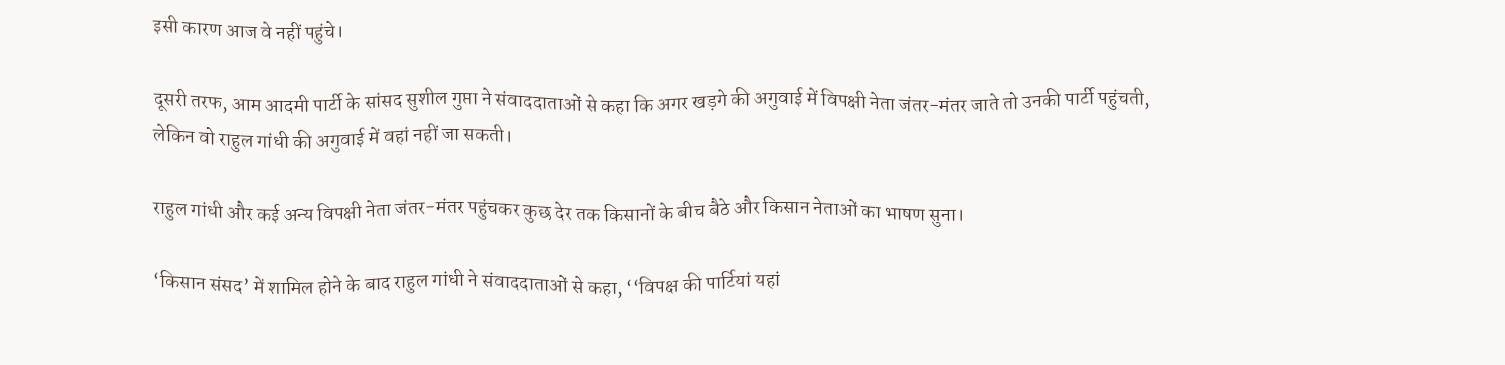इसी कारण आज वे नहीं पहुंचे।

दूसरी तरफ, आम आदमी पार्टी के सांसद सुशील गुप्ता ने संवाददाताओं से कहा कि अगर खड़गे की अगुवाई में विपक्षी नेता जंतर-मंतर जाते तो उनकी पार्टी पहुंचती, लेकिन वो राहुल गांधी की अगुवाई में वहां नहीं जा सकती।

राहुल गांधी और कई अन्य विपक्षी नेता जंतर-मंतर पहुंचकर कुछ देर तक किसानों के बीच बैठे और किसान नेताओं का भाषण सुना।

‘किसान संसद’ में शामिल होने के बाद राहुल गांधी ने संवाददाताओं से कहा, ‘‘विपक्ष की पार्टियां यहां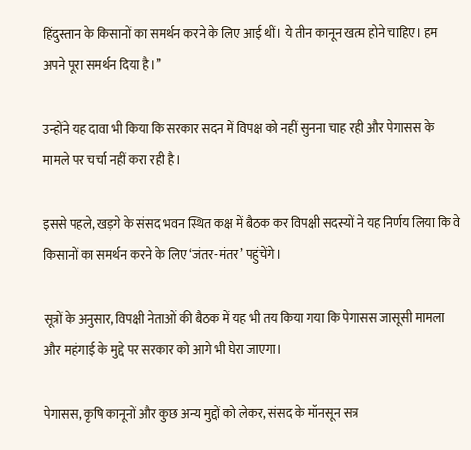हिंदुस्तान के किसानों का समर्थन करने के लिए आई थीं। ये तीन कानून खत्म होने चाहिए। हम अपने पूरा समर्थन दिया है।’’

उन्होंने यह दावा भी किया कि सरकार सदन में विपक्ष को नहीं सुनना चाह रही और पेगासस के मामले पर चर्चा नहीं करा रही है।

इससे पहले, खड़गे के संसद भवन स्थित कक्ष में बैठक कर विपक्षी सदस्यों ने यह निर्णय लिया कि वे किसानों का समर्थन करने के लिए ‘जंतर-मंतर’ पहुंचेंगे।

सूत्रों के अनुसार, विपक्षी नेताओं की बैठक में यह भी तय किया गया कि पेगासस जासूसी मामला और महंगाई के मुद्दे पर सरकार को आगे भी घेरा जाएगा।

पेगासस, कृषि कानूनों और कुछ अन्य मुद्दों को लेकर, संसद के मॉनसून सत्र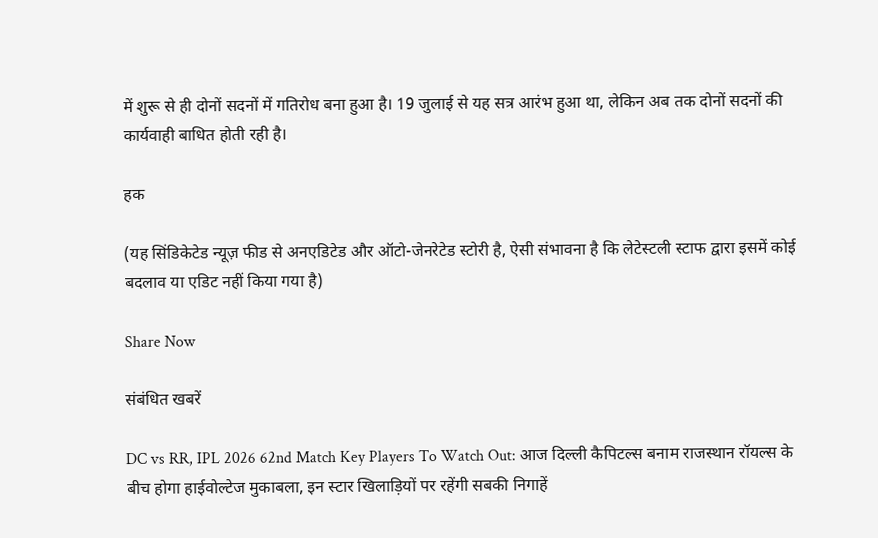में शुरू से ही दोनों सदनों में गतिरोध बना हुआ है। 19 जुलाई से यह सत्र आरंभ हुआ था, लेकिन अब तक दोनों सदनों की कार्यवाही बाधित होती रही है।

हक

(यह सिंडिकेटेड न्यूज़ फीड से अनएडिटेड और ऑटो-जेनरेटेड स्टोरी है, ऐसी संभावना है कि लेटेस्टली स्टाफ द्वारा इसमें कोई बदलाव या एडिट नहीं किया गया है)

Share Now

संबंधित खबरें

DC vs RR, IPL 2026 62nd Match Key Players To Watch Out: आज दिल्ली कैपिटल्स बनाम राजस्थान रॉयल्स के बीच होगा हाईवोल्टेज मुकाबला, इन स्टार खिलाड़ियों पर रहेंगी सबकी निगाहें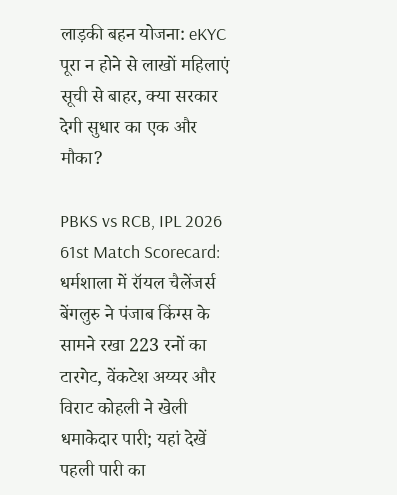लाड़की बहन योजना: eKYC पूरा न होने से लाखों महिलाएं सूची से बाहर, क्या सरकार देगी सुधार का एक और मौका?

PBKS vs RCB, IPL 2026 61st Match Scorecard: धर्मशाला में रॉयल चैलेंजर्स बेंगलुरु ने पंजाब किंग्स के सामने रखा 223 रनों का टारगेट, वेंकटेश अय्यर और विराट कोहली ने खेली धमाकेदार पारी; यहां देखें पहली पारी का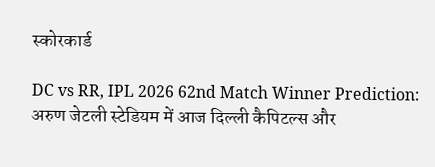स्कोरकार्ड

DC vs RR, IPL 2026 62nd Match Winner Prediction: अरुण जेटली स्टेडियम में आज दिल्ली कैपिटल्स और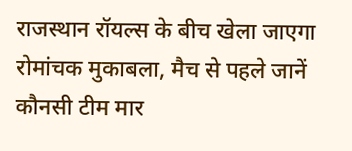राजस्थान रॉयल्स के बीच खेला जाएगा रोमांचक मुकाबला, मैच से पहले जानें कौनसी टीम मार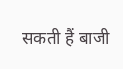सकती हैं बाजी